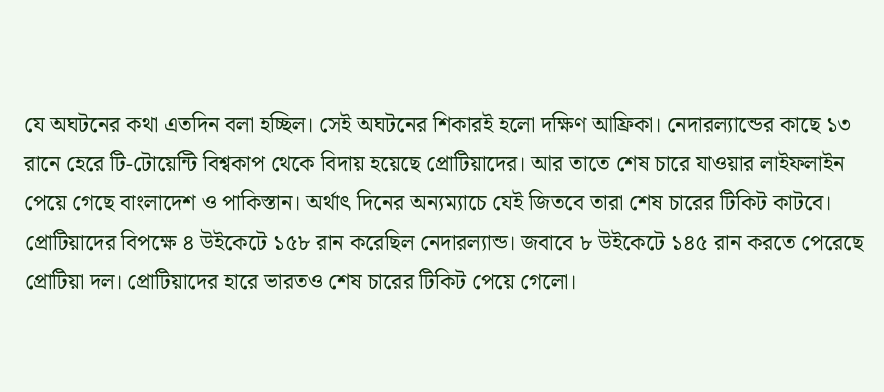যে অঘটনের কথা এতদিন বলা হচ্ছিল। সেই অঘটনের শিকারই হলো দক্ষিণ আফ্রিকা। নেদারল্যান্ডের কাছে ১৩ রানে হেরে টি-টোয়েন্টি বিশ্বকাপ থেকে বিদায় হয়েছে প্রোটিয়াদের। আর তাতে শেষ চারে যাওয়ার লাইফলাইন পেয়ে গেছে বাংলাদেশ ও পাকিস্তান। অর্থাৎ দিনের অন্যম্যাচে যেই জিতবে তারা শেষ চারের টিকিট কাটবে।
প্রোটিয়াদের বিপক্ষে ৪ উইকেটে ১৫৮ রান করেছিল নেদারল্যান্ড। জবাবে ৮ উইকেটে ১৪৫ রান করতে পেরেছে প্রোটিয়া দল। প্রোটিয়াদের হারে ভারতও শেষ চারের টিকিট পেয়ে গেলো।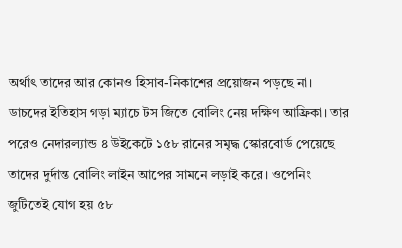অর্থাৎ তাদের আর কোনও হিসাব-নিকাশের প্রয়োজন পড়ছে না।
ডাচদের ইতিহাস গড়া ম্যাচে টস জিতে বোলিং নেয় দক্ষিণ আফ্রিকা। তার পরেও নেদারল্যান্ড ৪ উইকেটে ১৫৮ রানের সমৃদ্ধ স্কোরবোর্ড পেয়েছে তাদের দুর্দান্ত বোলিং লাইন আপের সামনে লড়াই করে। ওপেনিং জুটিতেই যোগ হয় ৫৮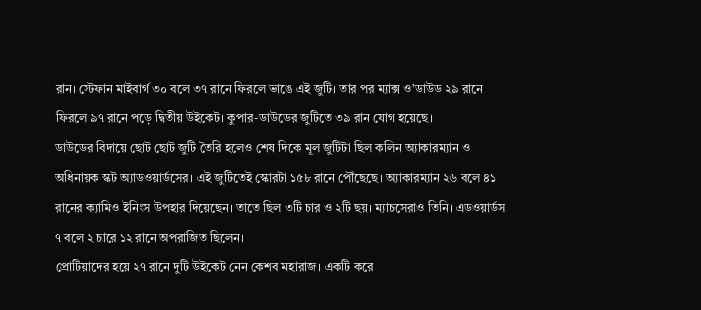রান। স্টেফান মাইবার্গ ৩০ বলে ৩৭ রানে ফিরলে ভাঙে এই জুটি। তার পর ম্যাক্স ও’ডাউড ২৯ রানে ফিরলে ৯৭ রানে পড়ে দ্বিতীয় উইকেট। কুপার-ডাউডের জুটিতে ৩৯ রান যোগ হয়েছে।
ডাউডের বিদায়ে ছোট ছোট জুটি তৈরি হলেও শেষ দিকে মূল জুটিটা ছিল কলিন অ্যাকারম্যান ও অধিনায়ক স্কট অ্যাডওয়ার্ডসের। এই জুটিতেই স্কোরটা ১৫৮ রানে পৌঁছেছে। অ্যাকারম্যান ২৬ বলে ৪১ রানের ক্যামিও ইনিংস উপহার দিয়েছেন। তাতে ছিল ৩টি চার ও ২টি ছয়। ম্যাচসেরাও তিনি। এডওয়ার্ডস ৭ বলে ২ চারে ১২ রানে অপরাজিত ছিলেন।
প্রোটিয়াদের হয়ে ২৭ রানে দুটি উইকেট নেন কেশব মহারাজ। একটি করে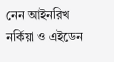নেন আইনরিখ নর্কিয়া ও এইডেন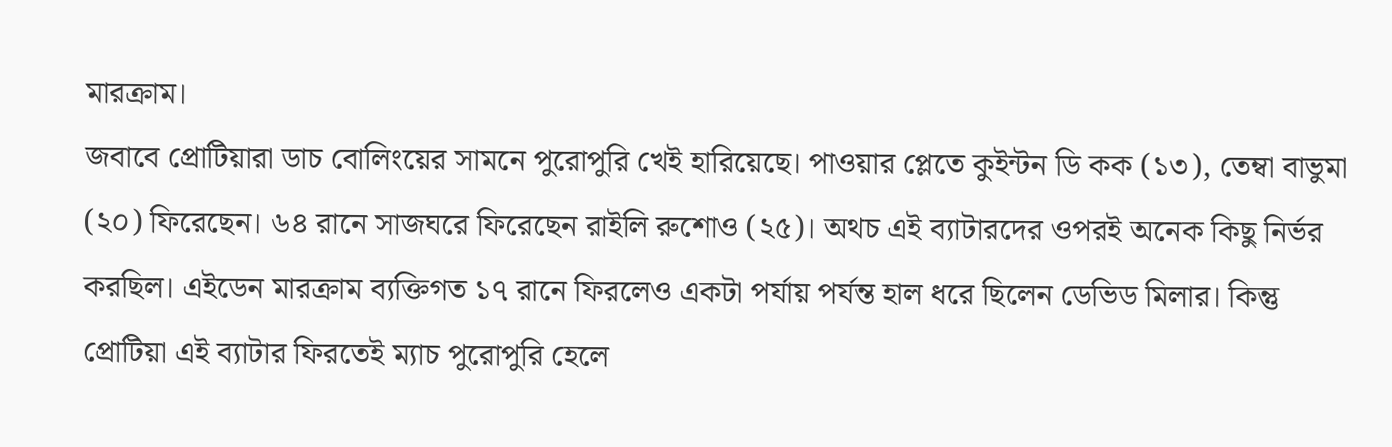মারক্রাম।
জবাবে প্রোটিয়ারা ডাচ বোলিংয়ের সামনে পুরোপুরি খেই হারিয়েছে। পাওয়ার প্লেতে কুইন্টন ডি কক (১৩), তেম্বা বাভুমা (২০) ফিরেছেন। ৬৪ রানে সাজঘরে ফিরেছেন রাইলি রুশোও (২৫)। অথচ এই ব্যাটারদের ওপরই অনেক কিছু নির্ভর করছিল। এইডেন মারক্রাম ব্যক্তিগত ১৭ রানে ফিরলেও একটা পর্যায় পর্যন্ত হাল ধরে ছিলেন ডেভিড মিলার। কিন্তু প্রোটিয়া এই ব্যাটার ফিরতেই ম্যাচ পুরোপুরি হেলে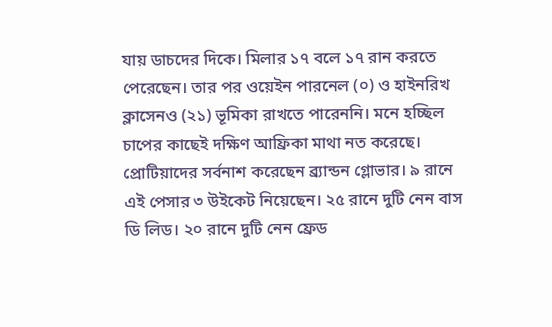যায় ডাচদের দিকে। মিলার ১৭ বলে ১৭ রান করতে পেরেছেন। তার পর ওয়েইন পারনেল (০) ও হাইনরিখ ক্লাসেনও (২১) ভূমিকা রাখতে পারেননি। মনে হচ্ছিল চাপের কাছেই দক্ষিণ আফ্রিকা মাথা নত করেছে।
প্রোটিয়াদের সর্বনাশ করেছেন ব্র্যান্ডন গ্লোভার। ৯ রানে এই পেসার ৩ উইকেট নিয়েছেন। ২৫ রানে দুটি নেন বাস ডি লিড। ২০ রানে দুটি নেন ফ্রেড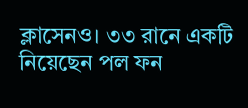ক্লাসেনও। ৩৩ রানে একটি নিয়েছেন পল ফন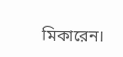মিকারেন।